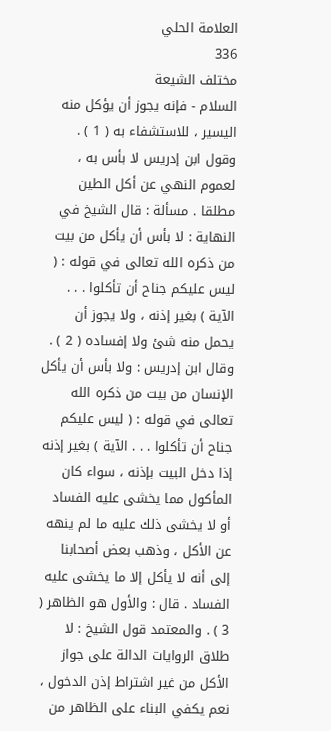العلامة الحلي
336
مختلف الشيعة
السلام - فإنه يجوز أن يؤكل منه اليسير ، للاستشفاء به ( 1 ) . وقول ابن إدريس لا بأس به ، لعموم النهي عن أكل الطين مطلقا . مسألة : قال الشيخ في النهاية : لا بأس أن يأكل من بيت من ذكره الله تعالى في قوله : ( ليس عليكم جناح أن تأكلوا . . . الآية ) بغير إذنه ، ولا يجوز أن يحمل منه شئ ولا إفساده ( 2 ) . وقال ابن إدريس : ولا بأس أن يأكل الإنسان من بيت من ذكره الله تعالى في قوله : ( ليس عليكم جناح أن تأكلوا . . . الآية ) بغير إذنه إذا دخل البيت بإذنه ، سواء كان المأكول مما يخشى عليه الفساد أو لا يخشى ذلك عليه ما لم ينهه عن الأكل ، وذهب بعض أصحابنا إلى أنه لا يأكل إلا ما يخشى عليه الفساد . قال : والأول هو الظاهر ( 3 ) . والمعتمد قول الشيخ : لا طلاق الروايات الدالة على جواز الأكل من غير اشتراط إذن الدخول ، نعم يكفي البناء على الظاهر من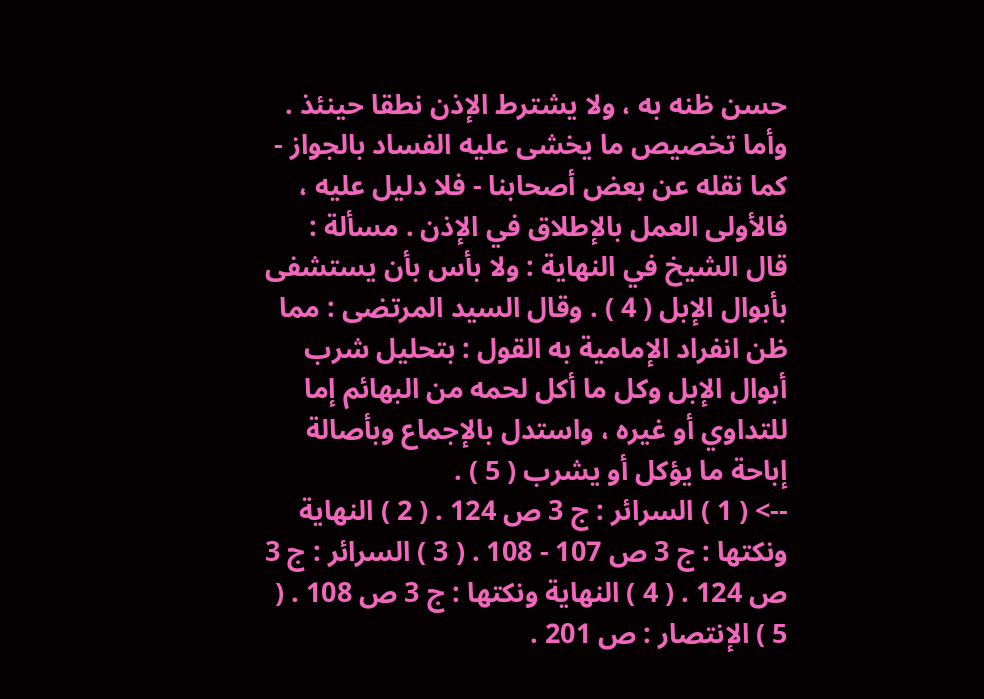حسن ظنه به ، ولا يشترط الإذن نطقا حينئذ . وأما تخصيص ما يخشى عليه الفساد بالجواز - كما نقله عن بعض أصحابنا - فلا دليل عليه ، فالأولى العمل بالإطلاق في الإذن . مسألة : قال الشيخ في النهاية : ولا بأس بأن يستشفى بأبوال الإبل ( 4 ) . وقال السيد المرتضى : مما ظن انفراد الإمامية به القول : بتحليل شرب أبوال الإبل وكل ما أكل لحمه من البهائم إما للتداوي أو غيره ، واستدل بالإجماع وبأصالة إباحة ما يؤكل أو يشرب ( 5 ) .
--> ( 1 ) السرائر : ج 3 ص 124 . ( 2 ) النهاية ونكتها : ج 3 ص 107 - 108 . ( 3 ) السرائر : ج 3 ص 124 . ( 4 ) النهاية ونكتها : ج 3 ص 108 . ( 5 ) الإنتصار : ص 201 .